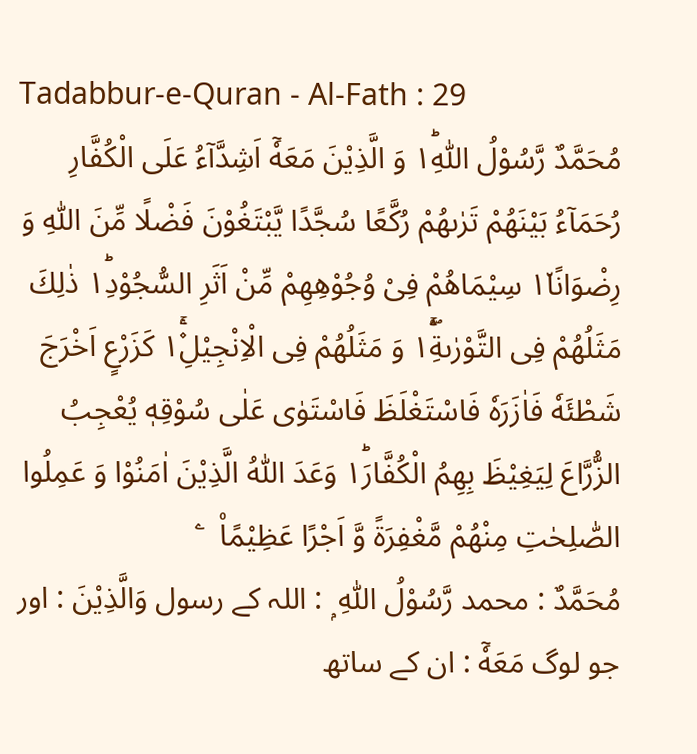Tadabbur-e-Quran - Al-Fath : 29
مُحَمَّدٌ رَّسُوْلُ اللّٰهِ١ؕ وَ الَّذِیْنَ مَعَهٗۤ اَشِدَّآءُ عَلَى الْكُفَّارِ رُحَمَآءُ بَیْنَهُمْ تَرٰىهُمْ رُكَّعًا سُجَّدًا یَّبْتَغُوْنَ فَضْلًا مِّنَ اللّٰهِ وَ رِضْوَانًا١٘ سِیْمَاهُمْ فِیْ وُجُوْهِهِمْ مِّنْ اَثَرِ السُّجُوْدِ١ؕ ذٰلِكَ مَثَلُهُمْ فِی التَّوْرٰىةِ١ۛۖۚ وَ مَثَلُهُمْ فِی الْاِنْجِیْلِ١ۛ۫ۚ كَزَرْعٍ اَخْرَجَ شَطْئَهٗ فَاٰزَرَهٗ فَاسْتَغْلَظَ فَاسْتَوٰى عَلٰى سُوْقِهٖ یُعْجِبُ الزُّرَّاعَ لِیَغِیْظَ بِهِمُ الْكُفَّارَ١ؕ وَعَدَ اللّٰهُ الَّذِیْنَ اٰمَنُوْا وَ عَمِلُوا الصّٰلِحٰتِ مِنْهُمْ مَّغْفِرَةً وَّ اَجْرًا عَظِیْمًا۠   ۧ
مُحَمَّدٌ : محمد رَّسُوْلُ اللّٰهِ ۭ : اللہ کے رسول وَالَّذِيْنَ : اور جو لوگ مَعَهٗٓ : ان کے ساتھ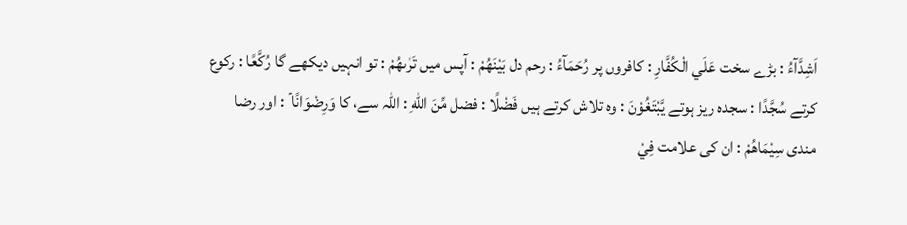اَشِدَّآءُ : بڑے سخت عَلَي الْكُفَّارِ : کافروں پر رُحَمَآءُ : رحم دل بَيْنَهُمْ : آپس میں تَرٰىهُمْ : تو انہیں دیکھے گا رُكَّعًا : رکوع کرتے سُجَّدًا : سجدہ ریز ہوتے يَّبْتَغُوْنَ : وہ تلاش کرتے ہیں فَضْلًا : فضل مِّنَ اللّٰهِ : اللہ سے، کا وَرِضْوَانًا ۡ : اور رضا مندی سِيْمَاهُمْ : ان کی علامت فِيْ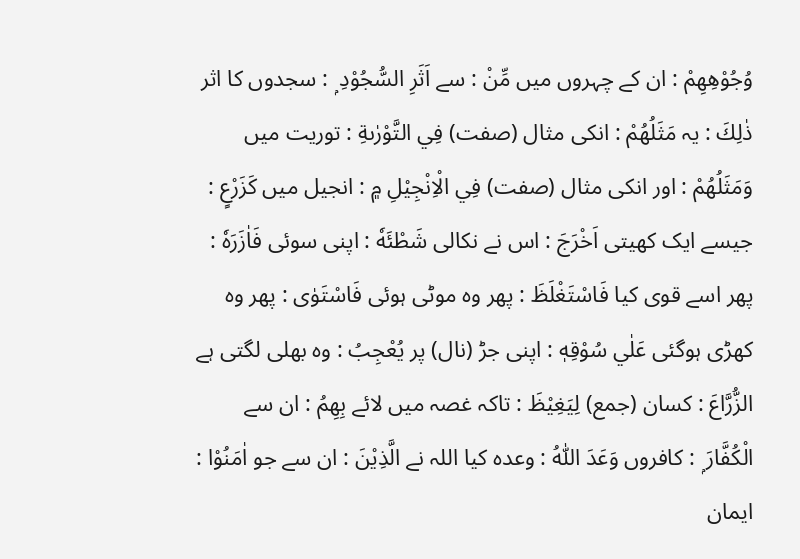وُجُوْهِهِمْ : ان کے چہروں میں مِّنْ : سے اَثَرِ السُّجُوْدِ ۭ : سجدوں کا اثر ذٰلِكَ : یہ مَثَلُهُمْ : انکی مثال (صفت) فِي التَّوْرٰىةِ : توریت میں وَمَثَلُهُمْ : اور انکی مثال (صفت) فِي الْاِنْجِيْلِ ۾ : انجیل میں كَزَرْعٍ : جیسے ایک کھیتی اَخْرَجَ : اس نے نکالی شَطْئَهٗ : اپنی سوئی فَاٰزَرَهٗ : پھر اسے قوی کیا فَاسْتَغْلَظَ : پھر وہ موٹی ہوئی فَاسْتَوٰى : پھر وہ کھڑی ہوگئی عَلٰي سُوْقِهٖ : اپنی جڑ (نال) پر يُعْجِبُ : وہ بھلی لگتی ہے الزُّرَّاعَ : کسان (جمع) لِيَغِيْظَ : تاکہ غصہ میں لائے بِهِمُ : ان سے الْكُفَّارَ ۭ : کافروں وَعَدَ اللّٰهُ : وعدہ کیا اللہ نے الَّذِيْنَ : ان سے جو اٰمَنُوْا : ایمان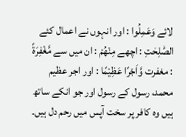لائے وَعَمِلُوا : اور انہوں نے اعمال کئے الصّٰلِحٰتِ : اچھے مِنْهُمْ : ان میں سے مَّغْفِرَةً : مغفرت وَّاَجْرًا عَظِيْمًا : اور اجر عظیم
محمد، رسول کے رسول اور جو انکے ساتھ ہیں وہ کافر پر سخت آپس میں رحم دل ہیں۔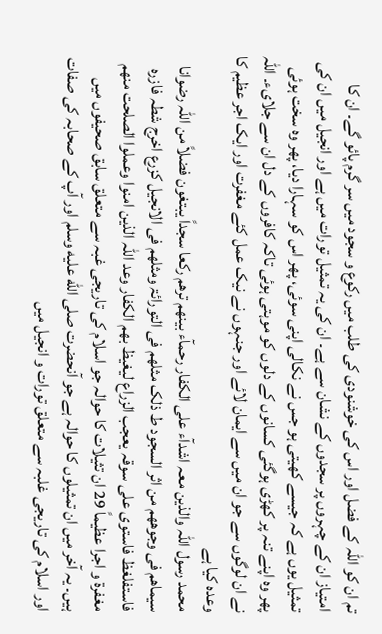تم ان کو اللہ کے فضل اور اس کی خوشنودی کی طلب میں رکوع و سجود میں سر گرم پائو گے۔ ان کا امتیاز ان کے چہروں پر سجدوں کے نشان سے ہے۔ ان کی یہ تمثیل تورات میں ہے اور انجیل میں ان کی تمثیل یوں ہے کہ جیسے کھیتی ہو جس نے نکالی اپنی سوئی، پھر اس کو سہارا دیا، پھر وہ سخت ہوئی پھر وہ اپنے تنہ پر کھڑی ہوگئی کسانوں کے دلوں کو موہتی ہوئی تاکہ کافروں کے دل ان سے جلایء۔ اللہ نے ان لوگوں سے جو ان میں سے ایمان لائے اور جنہوں نے نیک عمل کئے مغفرت اور ایک اجر عظیم کا وعدہ کیا ہے
محمد رسول اللہ والذین معہ اشدآء علی الکفار رحمآء بینھم ترھم رکعا سجداً یبتغون فضلاً من اللہ رضوانا سیماھم فی وجوھھم من اثر السجود ط ذلک مثلھم فی التورائۃ ومثلھم فی الانجیل کزرع اخرج شطہ فازرہ فاستفلغظ فاستوی علی سوقہ یعجب الزراع لیغیظ بھم الکفار وعد اللہ الذین امنوا وعملوا الصلحت منھم مغفرۃ و اجرا عظیماً 29 ان تثیلات کا حوالہ جو اسلام کی تاریجی غبہ سے متعلق سابق صحیفوں میں ہیں۔ یہ آخر میں ان تمثیلوں کا حوالہ ہے جو آنحضرت صلى الله عليه وسلم اور آپ کے صحابہ کی صفات اور اسلام کی تاریجی غلبہ سے متعلق تورات و انجیل میں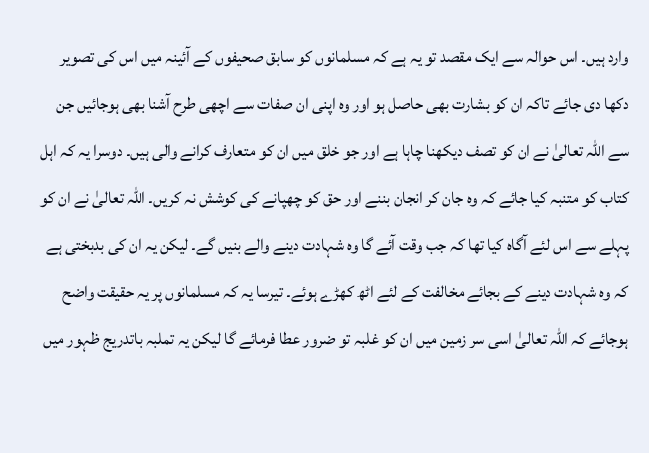وارد ہیں۔ اس حوالہ سے ایک مقصد تو یہ ہے کہ مسلمانوں کو سابق صحیفوں کے آئینہ میں اس کی تصویر دکھا دی جائے تاکہ ان کو بشارت بھی حاصل ہو اور وہ اپنی ان صفات سے اچھی طرح آشنا بھی ہوجائیں جن سے اللہ تعالیٰ نے ان کو تصف دیکھنا چاہا ہے اور جو خلق میں ان کو متعارف کرانے والی ہیں۔ دوسرا یہ کہ اہل کتاب کو متنبہ کیا جائے کہ وہ جان کر انجان بننے اور حق کو چھپانے کی کوشش نہ کریں۔ اللہ تعالیٰ نے ان کو پہلے سے اس لئے آگاہ کیا تھا کہ جب وقت آئے گا وہ شہادت دینے والے بنیں گے۔ لیکن یہ ان کی بدبختی ہے کہ وہ شہادت دینے کے بجائے مخالفت کے لئے اٹھ کھڑے ہوئے۔ تیرسا یہ کہ مسلمانوں پر یہ حقیقت واضح ہوجائے کہ اللہ تعالیٰ اسی سر زمین میں ان کو غلبہ تو ضرور عطا فرمائے گا لیکن یہ تملبہ باتدریج ظہور میں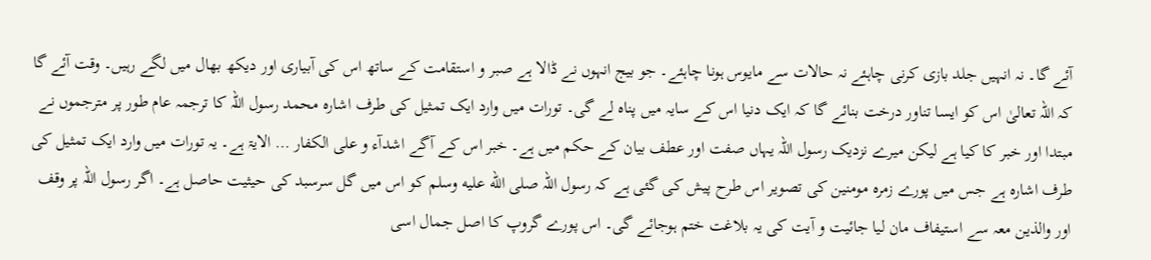آئے گا۔ نہ انہیں جلد بازی کرنی چاہئے نہ حالات سے مایوس ہونا چاہئے۔ جو بیج انہوں نے ڈالا ہے صبر و استقامت کے ساتھ اس کی آبیاری اور دیکھ بھال میں لگے رہیں۔ وقت آئے گا کہ اللہ تعالیٰ اس کو ایسا تناور درخت بنائے گا کہ ایک دنیا اس کے سایہ میں پناہ لے گی۔ تورات میں وارد ایک تمثیل کی طرف اشارہ محمد رسول اللہ کا ترجمہ عام طور پر مترجموں نے مبتدا اور خبر کا کیا ہے لیکن میرے نزدیک رسول اللہ یہاں صفت اور عطف بیان کے حکم میں ہے۔ خبر اس کے آگے اشدآء و علی الکفار … الایۃ ہے۔ یہ تورات میں وارد ایک تمثیل کی طرف اشارہ ہے جس میں پورے زمرہ مومنین کی تصویر اس طرح پیش کی گئی ہے کہ رسول اللہ صلى الله عليه وسلم کو اس میں گل سرسبد کی حیثیت حاصل ہے۔ اگر رسول اللہ پر وقف اور والذین معہ سے استیفاف مان لیا جائیت و آیت کی یہ بلاغت ختم ہوجائے گی۔ اس پورے گروپ کا اصل جمال اسی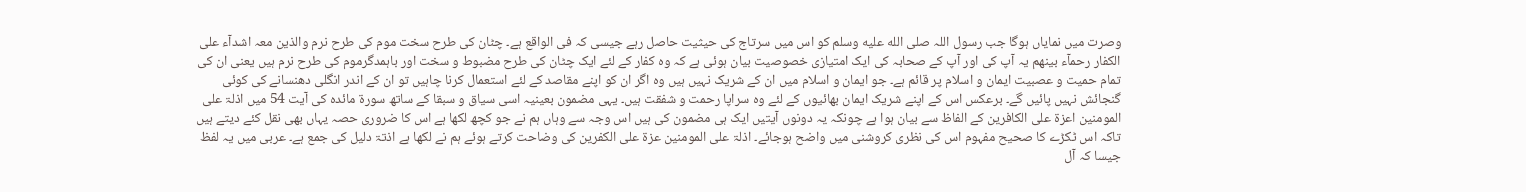وصرت میں نمایاں ہوگا جب رسول اللہ صلى الله عليه وسلم کو اس میں سرتاج کی حیثیت حاصل رہے جیسی کہ فی الواقع ہے۔ چٹان کی طرح سخت موم کی طرح نرم والذین معہ اشدآء علی الکفار رحمآء بینھم یہ آپ کی اور آپ کے صحابہ کی ایک امتیازی خصوصیت بیان ہوئی ہے کہ وہ کفار کے لئے ایک چٹان کی طرح مضبوط و سخت اور باہمدگرموم کی طرح نرم ہیں یعنی ان کی تمام حمیت و عصبیت ایمان و اسلام پر قائم ہے۔ جو ایمان و اسلام میں ان کے شریک نہیں ہیں وہ اگر ان کو اپنے مقاصد کے لئے استعمال کرنا چاہیں تو ان کے اندر انگلی دھنسانے کی کوئی گنجائش نہیں پائیں گے۔ برعکس اس کے اپنے شریک ایمان بھائیوں کے لئے وہ سراپا رحمت و شفقت ہیں۔ یہی مضمون بعینیہ اسی سیاق و سبقا کے ساتھ سورة مائدہ کی آیت 54 میں اذلۃ علی المومنین اعزۃ علی الکافرین کے الفاظ سے بیان ہوا ہے چونکہ یہ دونوں آیتیں ایک ہی مضمون کی ہیں اس وجہ سے وہاں ہم نے جو کچھ لکھا ہے اس کا ضروری حصہ یہاں بھی نقل کئے دیتے ہیں تاکہ اس ٹکڑے کا صحیح مفہوم اس کی نظری کروشنی میں واضح ہوجائے۔ اذلۃ علی المومنین عزۃ علی الکفرین کی وضاحت کرتے ہوئے ہم نے لکھا ہے اذتۃ دلیل کی جمع ہے۔ عربی میں یہ لفظ جیسا کہ آل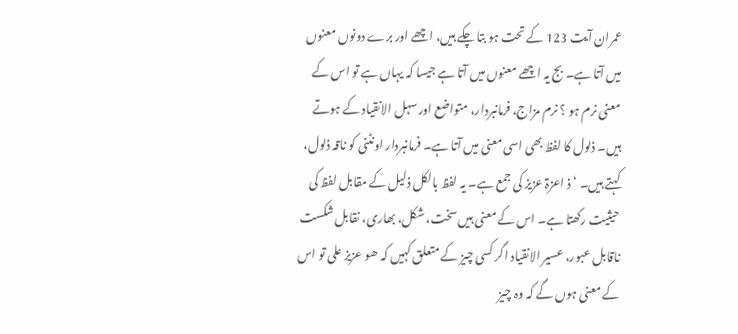عمران آیت 123 کے تحت ہو بتا چکے ہیں، اچھے اور برے دونوں معنوں میں آتا ہے۔ بج یہ اچھے معنوں میں آتا ہے جیسا کہ یہاں ہے تو اس کے معنی نرم ہو ؟ نرم مزاج، فرمانبردار، متواضع اور سہل الانقیاد کے ہوتے ہیں۔ ذلول کا لفظ بھی اسی معنی میں آتا ہے۔ فرمانبردار اونٹنی کو ناقہ ذلول، کہتے ہیں۔ ‘ ذ اعزۃ عزیز کی جمع ہے۔ یہ لفظ بالکل ذلیل کے مقابل لفظ کی حیثیت رکھتا ہے۔ اس کے معنی ہیں سخت، شکل، بھاری، نقابل شکست ناقابل عبور، عسیر الانقیاد اگر کسی چیز کے متعلق کہیں کہ ھو عزیز علی تو اس کے معنی ہوں گے کہ وہ چیز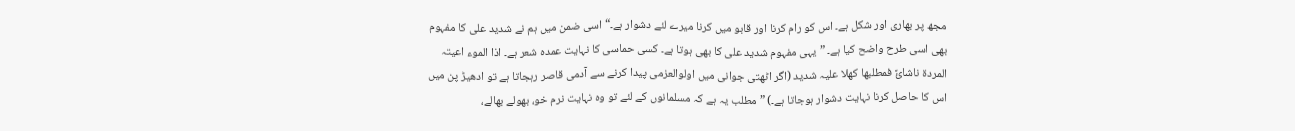مجھ پر بھاری اور شکل ہے۔ اس کو رام کرنا اور قابو میں کرنا میرے لئے دشوار ہے۔“ اسی ضمن میں ہم نے شدید علی کا مفہوم بھی اسی طرح واضح کیا ہے۔ ”یہی مفہوم شدید علی کا بھی ہوتا ہے۔ کسی حماسی کا نہایت عمدہ شعر ہے۔ اذا الموء اعیتہ المردۃ ناشائً فمطلبھا کھلا علیہ شدید (اگر اٹھتی جوانی میں اولوالعزمی پیدا کرنے سے آدمی قاصر رہجاتا ہے تو ادھیڑ پن میں اس کا حاصل کرنا نہایت دشوار ہوجاتا ہے۔) ”مطلب یہ ہے کہ مسلمانوں کے لئے تو وہ نہایت نرم خو، بھولے بھالے،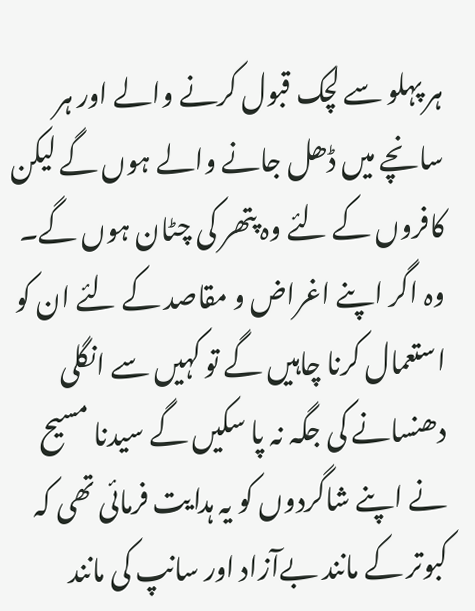ہر پہلو سے لچک قبول کرنے والے اور ہر سانچے میں ڈھل جانے والے ہوں گے لیکن کافروں کے لئے وہ پتھر کی چٹان ہوں گے۔ وہ اگر اپنے اغراض و مقاصد کے لئے ان کو استعمال کرنا چاہیں گے تو کہیں سے انگلی دھنسانے کی جگہ نہ پا سکیں گے سیدنا مسیح نے اپنے شاگردوں کو یہ ہدایت فرمائی تھی کہ کبوتر کے مانند بےآزاد اور سانپ کی مانند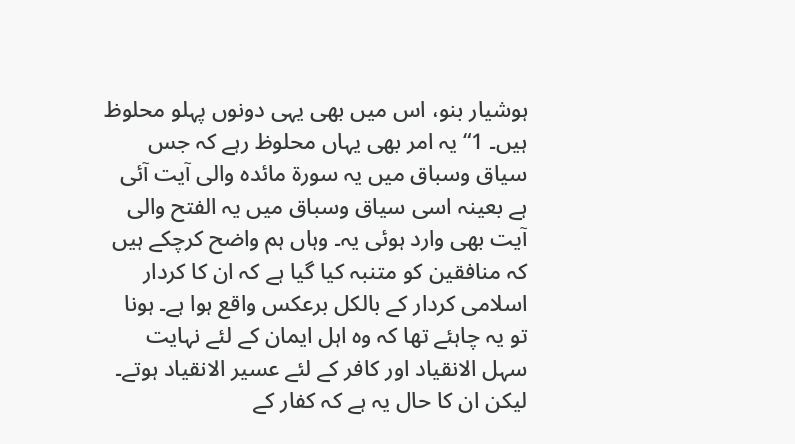ہوشیار بنو، اس میں بھی یہی دونوں پہلو محلوظ ہیں۔ 1“ یہ امر بھی یہاں محلوظ رہے کہ جس سیاق وسباق میں یہ سورة مائدہ والی آیت آئی ہے بعینہ اسی سیاق وسباق میں یہ الفتح والی آیت بھی وارد ہوئی یہ۔ وہاں ہم واضح کرچکے ہیں کہ منافقین کو متنبہ کیا گیا ہے کہ ان کا کردار اسلامی کردار کے بالکل برعکس واقع ہوا ہے۔ ہونا تو یہ چاہئے تھا کہ وہ اہل ایمان کے لئے نہایت سہل الانقیاد اور کافر کے لئے عسیر الانقیاد ہوتے۔ لیکن ان کا حال یہ ہے کہ کفار کے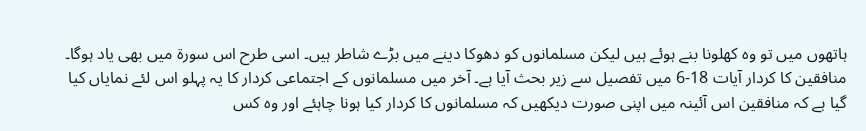ہاتھوں میں تو وہ کھلونا بنے ہوئے ہیں لیکن مسلمانوں کو دھوکا دینے میں بڑے شاطر ہیں۔ اسی طرح اس سورة میں بھی یاد ہوگا۔ منافقین کا کردار آیات 18-6 میں تفصیل سے زیر بحث آیا ہے۔ آخر میں مسلمانوں کے اجتماعی کردار کا یہ پہلو اس لئے نمایاں کیا گیا ہے کہ منافقین اس آئینہ میں اپنی صورت دیکھیں کہ مسلمانوں کا کردار کیا ہونا چاہئے اور وہ کس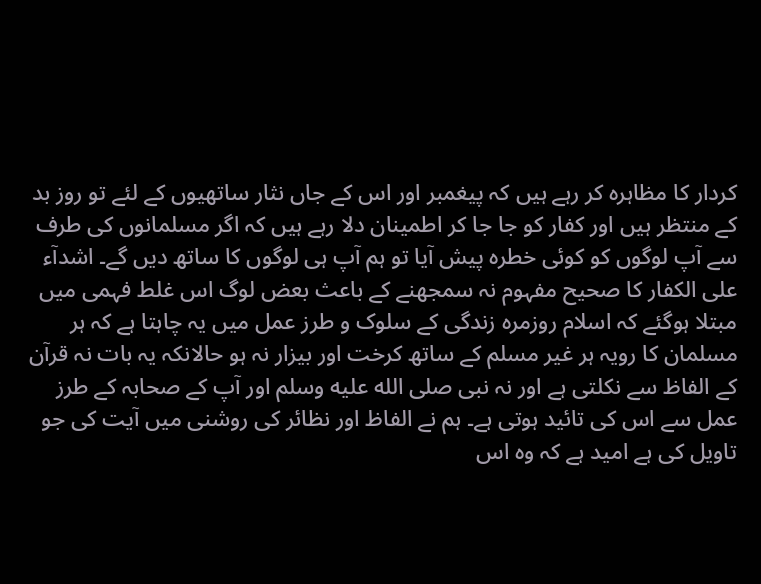کردار کا مظاہرہ کر رہے ہیں کہ پیغمبر اور اس کے جاں نثار ساتھیوں کے لئے تو روز بد کے منتظر ہیں اور کفار کو جا جا کر اطمینان دلا رہے ہیں کہ اگر مسلمانوں کی طرف سے آپ لوگوں کو کوئی خطرہ پیش آیا تو ہم آپ ہی لوگوں کا ساتھ دیں گے۔ اشدآء علی الکفار کا صحیح مفہوم نہ سمجھنے کے باعث بعض لوگ اس غلط فہمی میں مبتلا ہوگئے کہ اسلام روزمرہ زندگی کے سلوک و طرز عمل میں یہ چاہتا ہے کہ ہر مسلمان کا رویہ ہر غیر مسلم کے ساتھ کرخت اور بیزار نہ ہو حالانکہ یہ بات نہ قرآن کے الفاظ سے نکلتی ہے اور نہ نبی صلى الله عليه وسلم اور آپ کے صحابہ کے طرز عمل سے اس کی تائید ہوتی ہے۔ ہم نے الفاظ اور نظائر کی روشنی میں آیت کی جو تاویل کی ہے امید ہے کہ وہ اس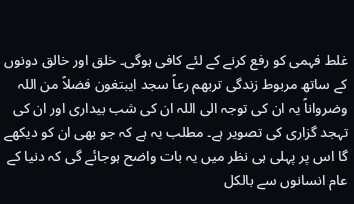غلط فہمی کو رفع کرنے کے لئے کافی ہوگی۔ خلق اور خالق دونوں کے ساتھ مربوط زندگی تربھم رعاً سجد ایبتغون فضلاً من اللہ وضرواناً یہ ان کی توجہ الی اللہ ان کی شب بیداری اور ان کی تہجد گزاری کی تصویر ہے۔ مطلب یہ ہے کہ جو بھی ان کو دیکھے گا اس پر پہلی ہی نظر میں یہ بات واضح ہوجائے گی کہ دنیا کے عام انسانوں سے بالکل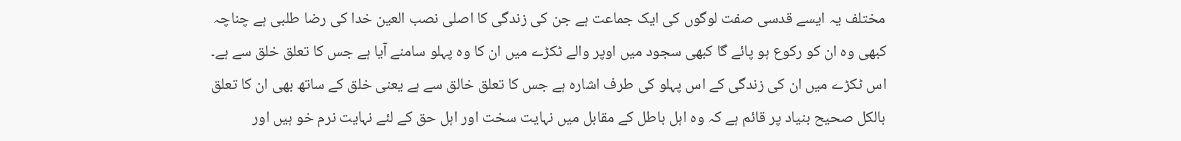مختلف یہ ایسے قدسی صفت لوگوں کی ایک جماعت ہے جن کی زندگی کا اصلی نصب العین خدا کی رضا طلبی ہے چناچہ کبھی وہ ان کو رکوع ہو پائے گا کبھی سجود میں اوپر والے ٹکڑے میں ان کا وہ پہلو سامنے آیا ہے جس کا تعلق خلق سے ہے۔ اس ٹکڑے میں ان کی زندگی کے اس پہلو کی طرف اشارہ ہے جس کا تعلق خالق سے ہے یعنی خلق کے ساتھ بھی ان کا تعلق بالکل صحیح بنیاد پر قائم ہے کہ وہ اہل باطل کے مقابل میں نہایت سخت اور اہل حق کے لئے نہایت نرم خو ہیں اور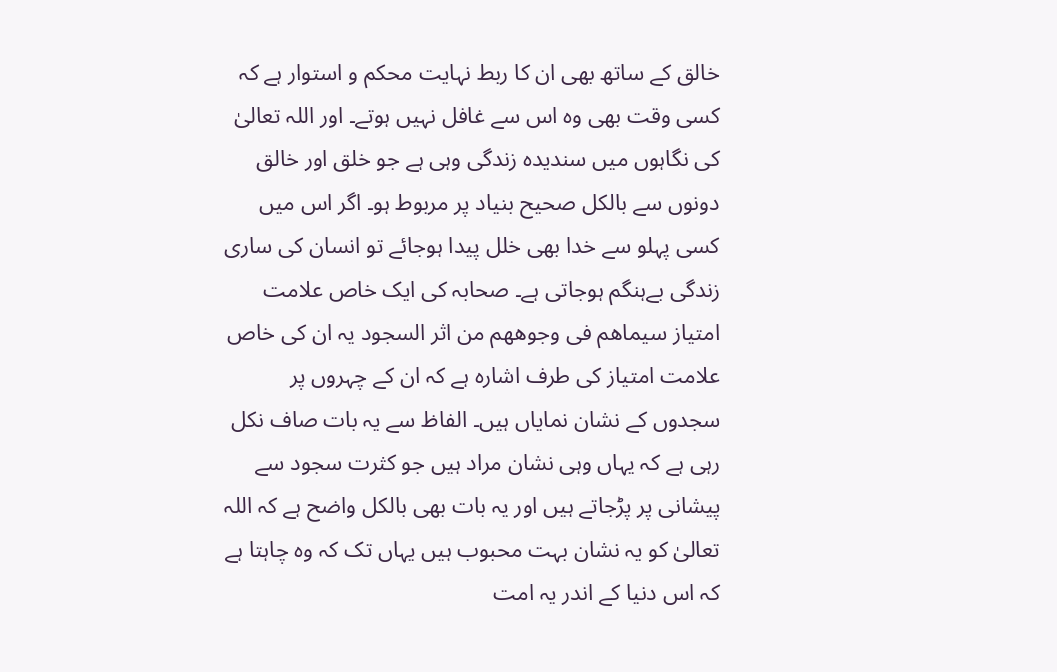خالق کے ساتھ بھی ان کا ربط نہایت محکم و استوار ہے کہ کسی وقت بھی وہ اس سے غافل نہیں ہوتے۔ اور اللہ تعالیٰ کی نگاہوں میں سندیدہ زندگی وہی ہے جو خلق اور خالق دونوں سے بالکل صحیح بنیاد پر مربوط ہو۔ اگر اس میں کسی پہلو سے خدا بھی خلل پیدا ہوجائے تو انسان کی ساری زندگی بےہنگم ہوجاتی ہے۔ صحابہ کی ایک خاص علامت امتیاز سیماھم فی وجوھھم من اثر السجود یہ ان کی خاص علامت امتیاز کی طرف اشارہ ہے کہ ان کے چہروں پر سجدوں کے نشان نمایاں ہیں۔ الفاظ سے یہ بات صاف نکل رہی ہے کہ یہاں وہی نشان مراد ہیں جو کثرت سجود سے پیشانی پر پڑجاتے ہیں اور یہ بات بھی بالکل واضح ہے کہ اللہ تعالیٰ کو یہ نشان بہت محبوب ہیں یہاں تک کہ وہ چاہتا ہے کہ اس دنیا کے اندر یہ امت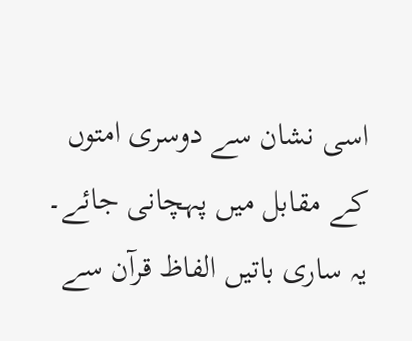اسی نشان سے دوسری امتوں کے مقابل میں پہچانی جائے۔ یہ ساری باتیں الفاظ قرآن سے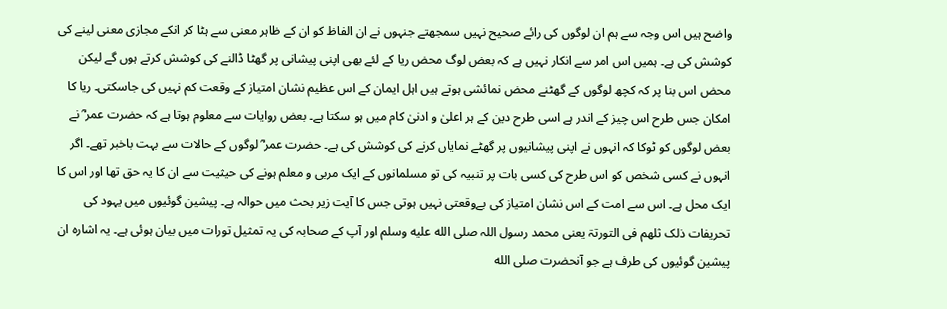واضح ہیں اس وجہ سے ہم ان لوگوں کی رائے صحیح نہیں سمجھتے جنہوں نے ان الفاظ کو ان کے ظاہر معنی سے ہٹا کر انکے مجازی معنی لینے کی کوشش کی ہے۔ ہمیں اس امر سے انکار نہیں ہے کہ بعض لوگ محض ریا کے لئے بھی اپنی پیشانی پر گھٹا ڈالنے کی کوشش کرتے ہوں گے لیکن محض اس بنا پر کہ کچھ لوگوں کے گھٹنے محض نمائشی ہوتے ہیں اہل ایمان کے اس عظیم نشان امتیاز کے وقعت کم نہیں کی جاسکتی۔ ریا کا امکان جس طرح اس چیز کے اندر ہے اسی طرح دین کے ہر اعلیٰ و ادنیٰ کام میں ہو سکتا ہے۔ بعض روایات سے معلوم ہوتا ہے کہ حضرت عمر ؓ نے بعض لوگوں کو ٹوکا کہ انہوں نے اپنی پیشانیوں پر گھٹے نمایاں کرنے کی کوشش کی ہے۔ حضرت عمر ؓ لوگوں کے حالات سے بہت باخبر تھے۔ اگر انہوں نے کسی شخص کو اس طرح کی کسی بات پر تنبیہ کی تو مسلمانوں کے ایک مربی و معلم ہونے کی حیثیت سے ان کا یہ حق تھا اور اس کا ایک محل ہے۔ اس سے امت کے اس نشان امتیاز کی بےوقعتی نہیں ہوتی جس کا آیت زیر بحث میں حوالہ ہے۔ پیشین گوئیوں میں یہود کی تحریفات ذلک ثلھم فی التورتۃ یعنی محمد رسول اللہ صلى الله عليه وسلم اور آپ کے صحابہ کی یہ تمثیل تورات میں بیان ہوئی ہے۔ یہ اشارہ ان پیشین گوئیوں کی طرف ہے جو آنحضرت صلى الله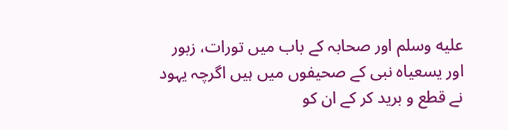عليه وسلم اور صحابہ کے باب میں تورات، زبور اور یسعیاہ نبی کے صحیفوں میں ہیں اگرچہ یہود نے قطع و برید کر کے ان کو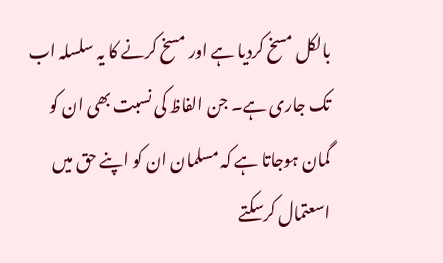بالکل مسخ کردیا ہے اور مسخ کرنے کا یہ سلسلہ اب تک جاری ہے۔ جن الفاظ کی نسبت بھی ان کو گمان ہوجاتا ہے کہ مسلمان ان کو اپنے حق میں اسعتمال کرسکتے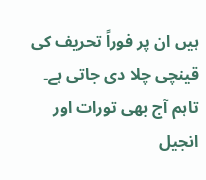ہیں ان پر فوراً تحریف کی قینچی چلا دی جاتی ہے۔ تاہم آج بھی تورات اور انجیل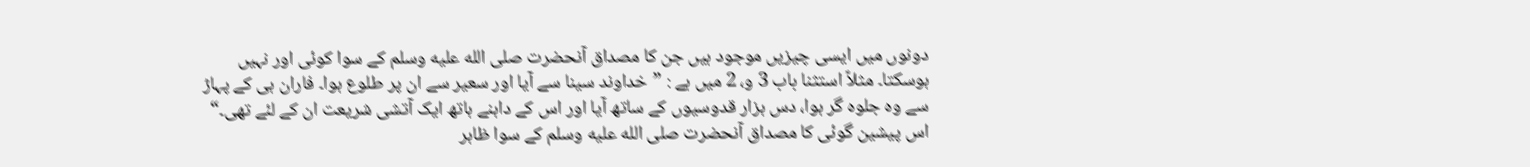دونوں میں ایسی چیزیں موجود ہیں جن کا مصداق آنحضرت صلى الله عليه وسلم کے سوا کوئی اور نہیں ہوسکتا۔ مثلاً استثنا باب 3 و، 2 میں ہے : ”خداوند سینا سے آیا اور سعیر سے ان پر طلوع ہوا۔ فاران ہی کے پہاڑ سے وہ جلوہ گر ہوا، دس ہزار قدوسیوں کے ساتھ آیا اور اس کے داہنے ہاتھ ایک آتشی شریعت ان کے لئے تھی۔“ اس پیشین گوئی کا مصداق آنحضرت صلى الله عليه وسلم کے سوا ظاہر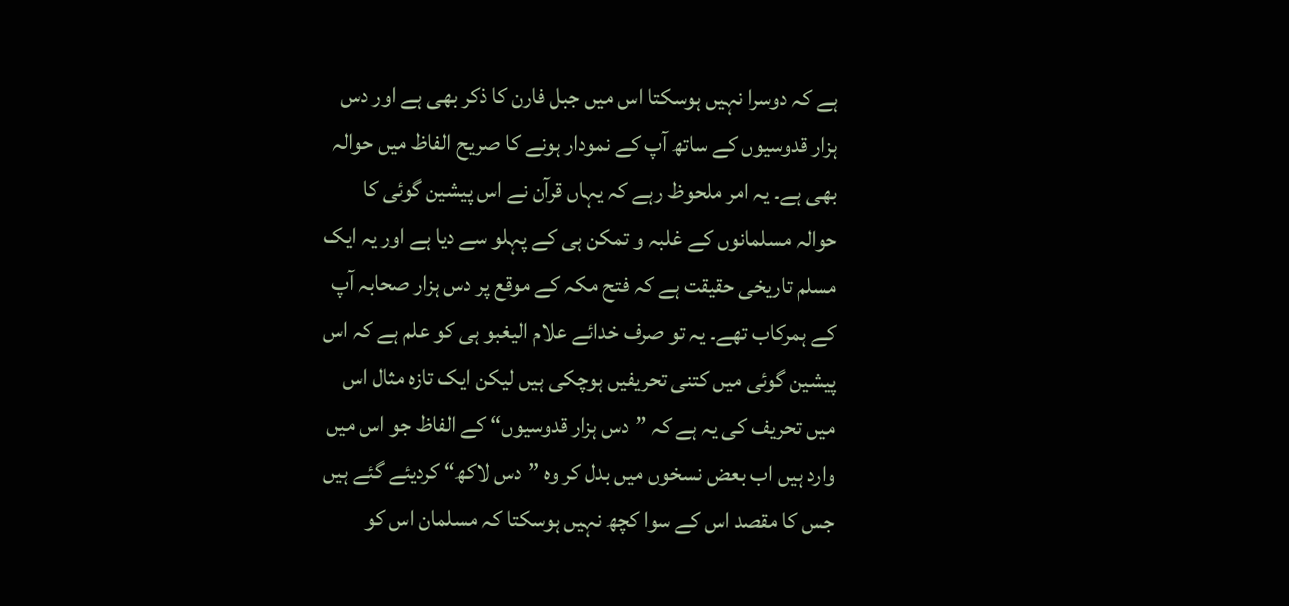ہے کہ دوسرا نہیں ہوسکتا اس میں جبل فارن کا ذکر بھی ہے اور دس ہزار قدوسیوں کے ساتھ آپ کے نمودار ہونے کا صریح الفاظ میں حوالہ بھی ہے۔ یہ امر ملحوظ رہے کہ یہاں قرآن نے اس پیشین گوئی کا حوالہ مسلمانوں کے غلبہ و تمکن ہی کے پہلو سے دیا ہے اور یہ ایک مسلم تاریخی حقیقت ہے کہ فتح مکہ کے موقع پر دس ہزار صحابہ آپ کے ہمرکاب تھے۔ یہ تو صرف خدائے علام الیغبو ہی کو علم ہے کہ اس پیشین گوئی میں کتنی تحریفیں ہوچکی ہیں لیکن ایک تازہ مثال اس میں تحریف کی یہ ہے کہ ”دس ہزار قدوسیوں“ کے الفاظ جو اس میں وارد ہیں اب بعض نسخوں میں بدل کر وہ ”دس لاکھ“ کردیئے گئے ہیں جس کا مقصد اس کے سوا کچھ نہیں ہوسکتا کہ مسلمان اس کو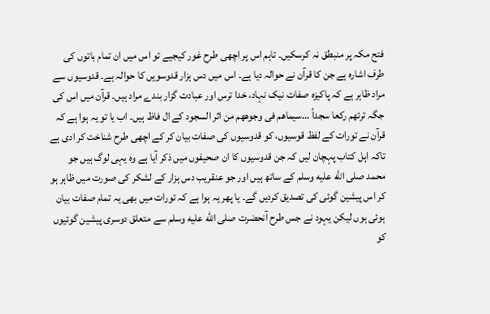فتح مکہ پر منبطق نہ کرسکیں۔ تاہم اس پر اچھی طرح غور کیجیے تو اس میں ان تمام باتوں کی طرف اشارہ ہے جن کا قرآن نے حوالہ دیا ہے۔ اس میں دس ہزار قدوسویں کا حوالہ ہے۔ قدوسیوں سے مراد ظاہر ہے کہ پاکیزہ صفات نیک نہاد، خدا ترس اور عبادت گزار بندے مراد ہیں۔ قرآن میں اس کی جگہ ترئھم رکعا سجداً …سیماھم فی وجوھھم من اثر السجود کے ال فاظ ہیں۔ اب یا تو یہ ہوا ہے کہ قرآن نے تورات کے لفظ قوسیوں، کو قدوسیوں کی صفات بیان کر کے اچھی طرح شناخت کر ادی ہے تاکہ اہل کتاب پہچان لیں کہ جن قدوسیوں کا ان صحیفوں میں ذکر آیا ہے وہ یہی لوگ ہیں جو محمد صلى الله عليه وسلم کے ساتھ ہیں اور جو عنقریب دس ہزار کے لشکر کی صورت میں ظاہر ہو کر اس پیشین گوئی کی تصدیق کردیں گے۔ یا پھر یہ ہوا ہے کہ تورات میں بھی یہ تمام صفات بیان ہوئی ہوں لیکن یہود نے جس طرح آنحضرت صلى الله عليه وسلم سے متعلق دوسری پیشین گوئیوں کو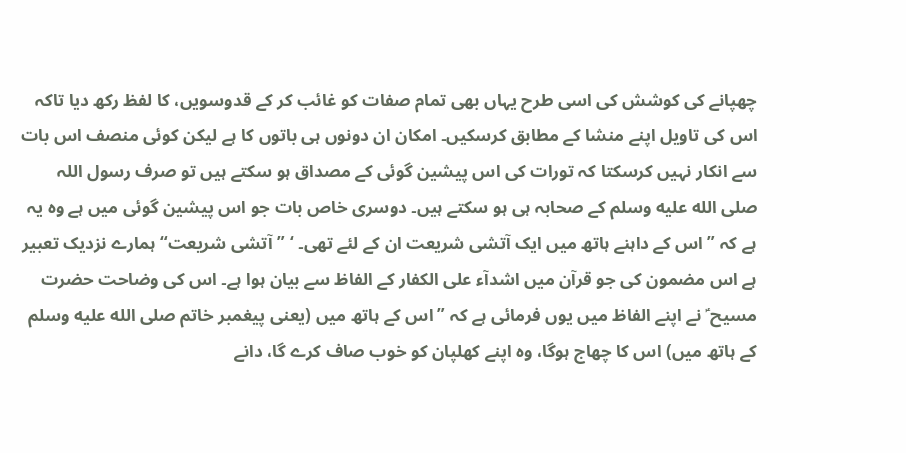چھپانے کی کوشش کی اسی طرح یہاں بھی تمام صفات کو غائب کر کے قدوسویں، کا لفظ رکھ دیا تاکہ اس کی تاویل اپنے منشا کے مطابق کرسکیں۔ امکان ان دونوں ہی باتوں کا ہے لیکن کوئی منصف اس بات سے انکار نہیں کرسکتا کہ تورات کی اس پیشین گوئی کے مصداق ہو سکتے ہیں تو صرف رسول اللہ صلى الله عليه وسلم کے صحابہ ہی ہو سکتے ہیں۔ دوسری خاص بات جو اس پیشین گوئی میں ہے وہ یہ ہے کہ ”اس کے داہنے ہاتھ میں ایک آتشی شریعت ان کے لئے تھی۔ ‘ ”آتشی شریعت“ ہمارے نزدیک تعبیر ہے اس مضمون کی جو قرآن میں اشدآء علی الکفار کے الفاظ سے بیان ہوا ہے۔ اس کی وضاحت حضرت مسیح ؑ نے اپنے الفاظ میں یوں فرمائی ہے کہ ”اس کے ہاتھ میں (یعنی پیغمبر خاتم صلى الله عليه وسلم کے ہاتھ میں) اس کا چھاج ہوگا، وہ اپنے کھلپان کو خوب صاف کرے گا، دانے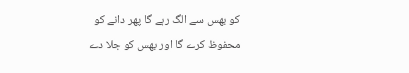کو بھس سے الگ رہے گا پھر دانے کو محفوظ کرے گا اور بھس کو جلا دے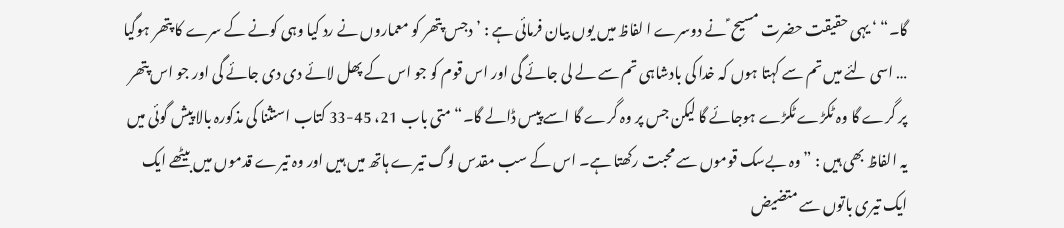گا۔“ ‘ یہی حقیقت حضرت مسیح ؑ نے دوسرے ا لفاظ میں یوں بیان فرمائی ہے : ’ دجس پتھر کو معماروں نے رد کیا وہی کونے کے سرے کا پتھر ہوگیا … اسی لئے میں تم سے کہتا ہوں کہ خدا کی بادشاہی تم سے لے لی جائے گی اور اس قوم کو جو اس کے پھل لائے دی دی جائے گی اور جو اس پتھر پر گرے گا وہ ٹکڑے ٹکڑے ہوجائے گا لیکن جس پر وہ گرے گا اسے پیس ڈالے گا۔“ متی باب 21، 45-33 کتاب استثنا کی مذکورہ بالا پیش گوئی میں یہ الفاظ بھی ہیں : ”وہ بےسک قوموں سے محبت رکھتا ہے۔ اس کے سب مقدس لوگ تیرے ہاتھ میں ہیں اور وہ تیرے قدموں میں بیٹھے ایک ایک تیری باتوں سے متضیض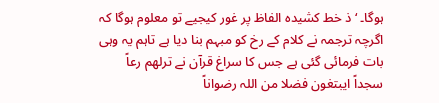ہوگا۔ ‘ ذ خط کشیدہ الفاظ پر غور کیجیے تو معلوم ہوگا کہ اگرچہ ترجمہ نے کلام کے رخ کو مبہم بنا دیا ہے تاہم یہ وہی بات فرمائی گئی ہے جس کا سراغ قرآن نے ترلھم رعاً سجداً ایبتغون فضلا من اللہ رضواناً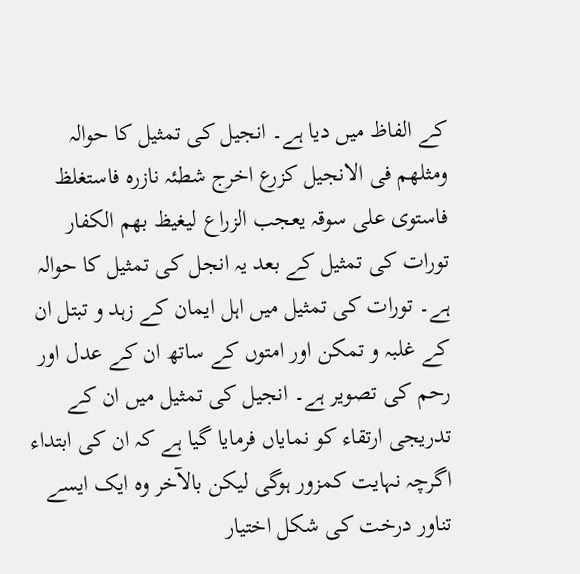کے الفاظ میں دیا ہے۔ انجیل کی تمثیل کا حوالہ ومثلھم فی الانجیل کزرع اخرج شطئہ نازرہ فاستغلظ فاستوی علی سوقہ یعجب الزراع لیغیظ بھم الکفار تورات کی تمثیل کے بعد یہ انجل کی تمثیل کا حوالہ ہے۔ تورات کی تمثیل میں اہل ایمان کے زہد و تبتل ان کے غلبہ و تمکن اور امتوں کے ساتھ ان کے عدل اور رحم کی تصویر ہے۔ انجیل کی تمثیل میں ان کے تدریجی ارتقاء کو نمایاں فرمایا گیا ہے کہ ان کی ابتداء اگرچہ نہایت کمزور ہوگی لیکن بالآخر وہ ایک ایسے تناور درخت کی شکل اختیار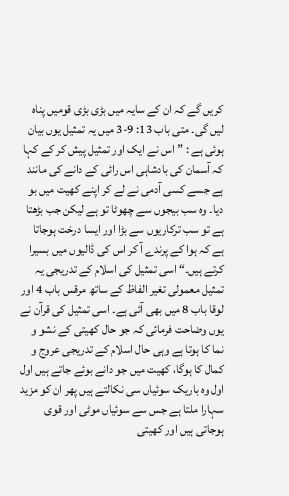کریں گے کہ ان کے سایہ میں بڑی بڑی قومیں پناہ لیں گی۔ متی باب 13: 9-3 میں یہ تمثیل یوں بیان ہوئی ہے : ”اس نے ایک اور تمثیل پیش کر کے کہا کہ آسمان کی بادشاہی اس رائی کے دانے کی مانند ہے جسے کسی آدمی نے لے کر اپنے کھیت میں بو دیا۔ وہ سب بیجوں سے چھوٹا تو ہے لیکن جب بڑھتا ہے تو سب ترکاریوں سے بڑا اور ایسا درخت ہوجاتا ہے کہ ہوا کے پرندے آ کر اس کی ڈالیوں میں بسیرا کرتے ہیں۔“ اسی تمثیل کی اسلام کے تدریجی یہ تمثیل معمولی تغیر الفاظ کے ساتھ مرقس باب 4 اور لوقا باب 8 میں بھی آئی ہے۔ اسی تمثیل کی قرآن نے یوں وضاحت فرمائی کہ جو حال کھیتی کے نشو و نما کا ہوتا ہے وہی حال اسلام کے تدریجی عروج و کمال کا ہوگا، کھیت میں جو دانے بوئے جاتے ہیں اول اول وہ باریک سوئیاں سی نکالتے ہیں پھر ان کو مزید سہارا ملتا ہے جس سے سوئیاں موٹی اور قوی ہوجاتی ہیں اور کھیتی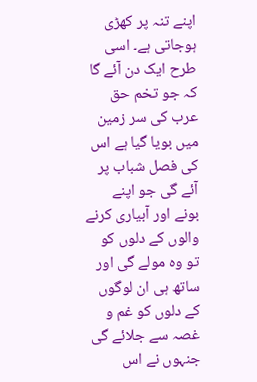اپنے تنہ پر کھڑی ہوجاتی ہے۔ اسی طرح ایک دن آئے گا کہ جو تخم حق عرب کی سر زمین میں بویا گیا ہے اس کی فصل شباب پر آئے گی جو اپنے بونے اور آبیاری کرنے والوں کے دلوں کو تو وہ مولے گی اور ساتھ ہی ان لوگوں کے دلوں کو غم و غصہ سے جلائے گی جنہوں نے اس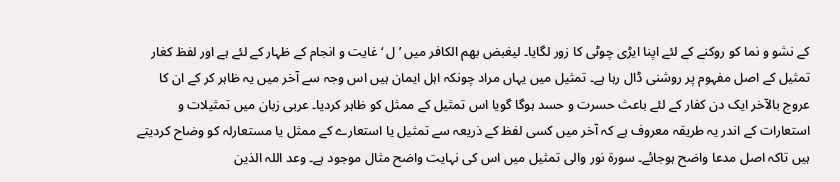کے نشو و نما کو روکنے کے لئے اپنا ایڑی چوٹی کا زور لگایا۔ لیغبض بھم الکافر میں ’ ل ‘ غایت و انجام کے ظہار کے لئے ہے اور لفظ کغار تمثیل کے اصل مفہوم پر روشنی ڈال رہا ہے۔ تمثیل میں یہاں مراد چونکہ اہل ایمان ہیں اس وجہ سے آخر میں یہ ظاہر کر کے ان کا عروج بالآخر ایک دن کفار کے لئے باعث حسرت و حسد ہوگا گویا اس تمثیل کے ممثل کو ظاہر کردیا۔ عربی زبان میں تمثیلات و استعارات کے اندر یہ طریقہ معروف ہے کہ آخر میں کسی لفظ کے ذریعہ سے تمثیل یا استعارے کے ممثل یا مستعارلہ کو وضاح کردیتے ہیں تاکہ اصل مدعا واضح ہوجائے۔ سورة نور والی تمثیل میں اس کی نہایت واضح مثال موجود ہے۔ وعد اللہ الذین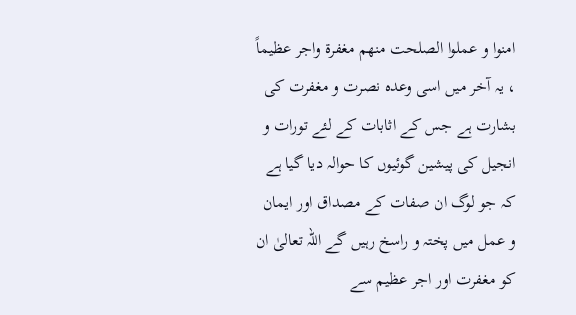امنوا و عملوا الصلحت منھم مغفرۃ واجر عظیماً ، یہ آخر میں اسی وعدہ نصرت و مغفرت کی بشارت ہے جس کے اثابات کے لئے تورات و انجیل کی پیشین گوئیوں کا حوالہ دیا گیا ہے کہ جو لوگ ان صفات کے مصداق اور ایمان و عمل میں پختہ و راسخ رہیں گے اللہ تعالیٰ ان کو مغفرت اور اجر عظیم سے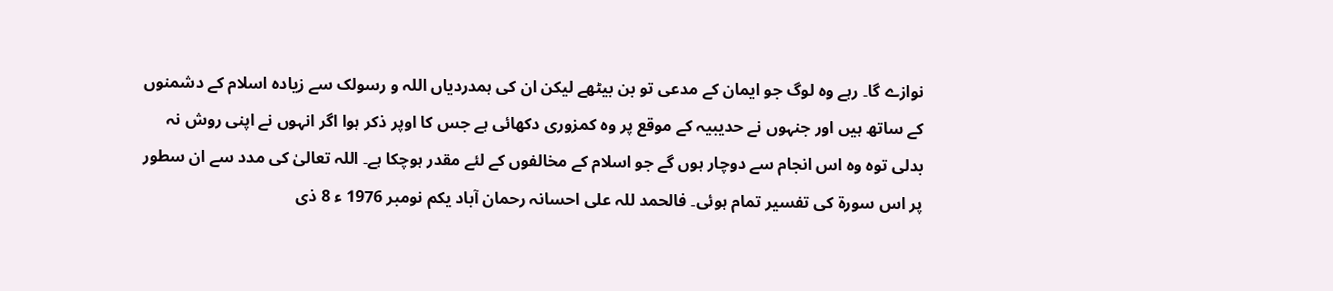نوازے گا۔ رہے وہ لوگ جو ایمان کے مدعی تو بن بیٹھے لیکن ان کی ہمدردیاں اللہ و رسولک سے زیادہ اسلام کے دشمنوں کے ساتھ ہیں اور جنہوں نے حدیبیہ کے موقع پر وہ کمزوری دکھائی ہے جس کا اوپر ذکر ہوا اگر انہوں نے اپنی روش نہ بدلی توہ وہ اس انجام سے دوچار ہوں گے جو اسلام کے مخالفوں کے لئے مقدر ہوچکا ہے۔ اللہ تعالیٰ کی مدد سے ان سطور پر اس سورة کی تفسیر تمام ہوئی۔ فالحمد للہ علی احسانہ رحمان آباد یکم نومبر 1976 ء 8 ذی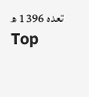تعدہ 1396 ھ
Top